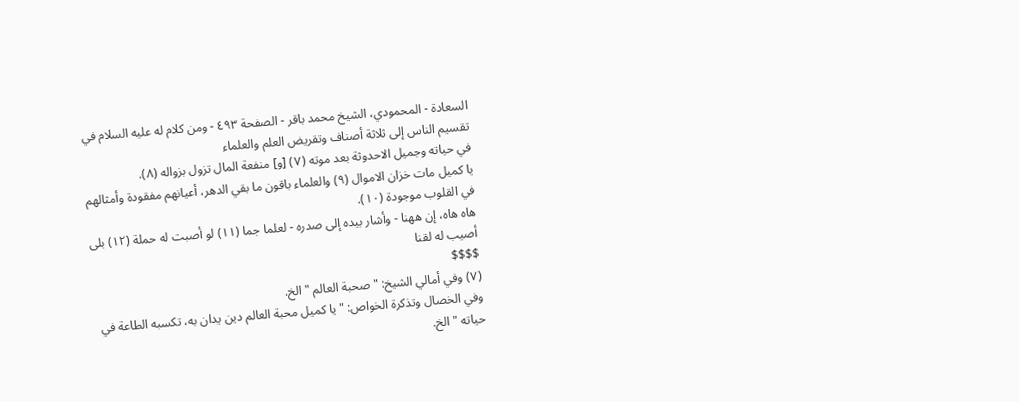السعادة - المحمودي، الشيخ محمد باقر - الصفحة ٤٩٣ - ومن كلام له عليه السلام في تقسيم الناس إلى ثلاثة أصناف وتقريض العلم والعلماء
في حياته وجميل الاحدوثة بعد موته (٧) [و] منفعة المال تزول بزواله (٨).
يا كميل مات خزان الاموال (٩) والعلماء باقون ما بقي الدهر، أعيانهم مفقودة وأمثالهم في القلوب موجودة (١٠).
هاه هاه، إن ههنا - وأشار بيده إلى صدره - لعلما جما (١١) لو أصبت له حملة (١٢) بلى أصيب له لقنا
$$$$
(٧) وفي أمالي الشيخ: " صحبة العالم " الخ.
وفي الخصال وتذكرة الخواص: " يا كميل محبة العالم دين يدان به، تكسبه الطاعة في حياته " الخ.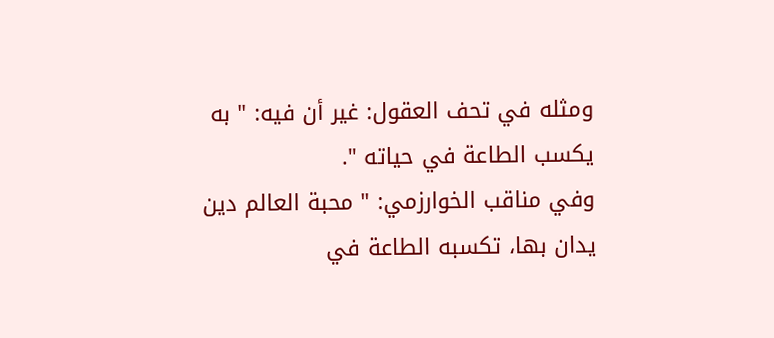ومثله في تحف العقول: غير أن فيه: " به يكسب الطاعة في حياته ".
وفي مناقب الخوارزمي: " محبة العالم دين يدان بها، تكسبه الطاعة في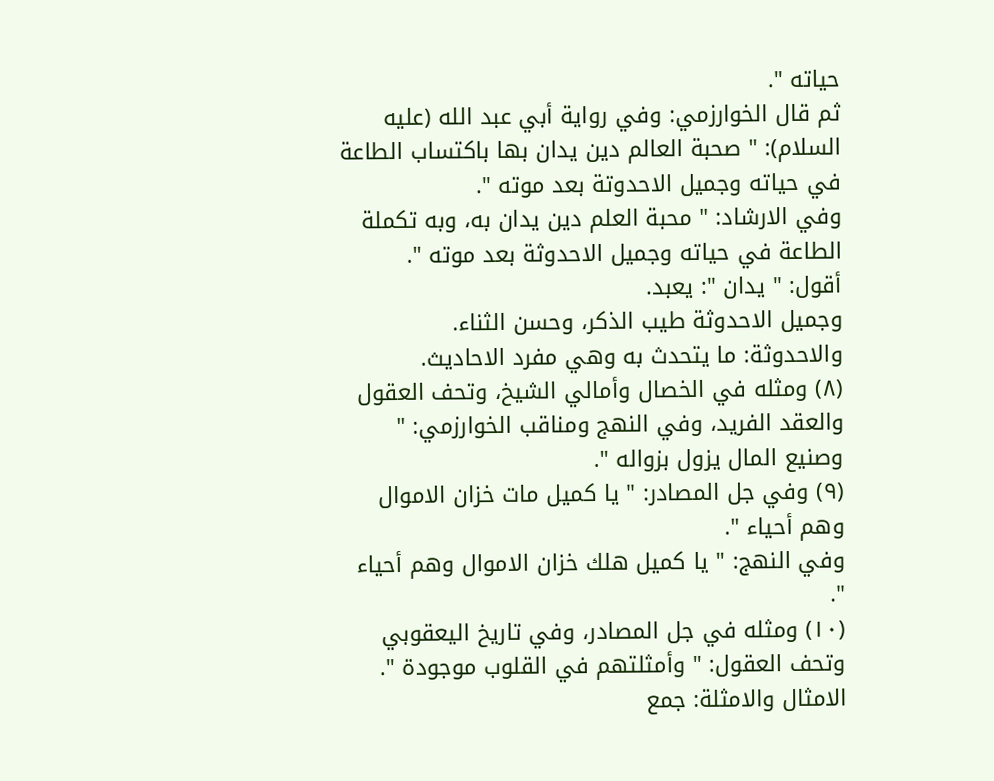حياته ".
ثم قال الخوارزمي: وفي رواية أبي عبد الله (عليه السلام): " صحبة العالم دين يدان بها باكتساب الطاعة في حياته وجميل الاحدوتة بعد موته ".
وفي الارشاد: " محبة العلم دين يدان به، وبه تكملة الطاعة في حياته وجميل الاحدوثة بعد موته ".
أقول: " يدان ": يعبد.
وجميل الاحدوثة طيب الذكر، وحسن الثناء.
والاحدوثة: ما يتحدث به وهي مفرد الاحاديث.
(٨) ومثله في الخصال وأمالي الشيخ، وتحف العقول والعقد الفريد، وفي النهج ومناقب الخوارزمي: " وصنيع المال يزول بزواله ".
(٩) وفي جل المصادر: " يا كميل مات خزان الاموال وهم أحياء ".
وفي النهج: " يا كميل هلك خزان الاموال وهم أحياء ".
(١٠) ومثله في جل المصادر، وفي تاريخ اليعقوبي وتحف العقول: " وأمثلتهم في القلوب موجودة ".
الامثال والامثلة: جمع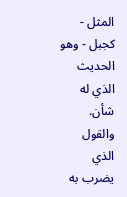المثل - كجبل - وهو الحديث الذي له شأن.
والقول الذي يضرب به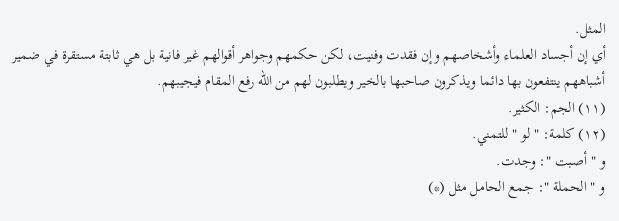المثل.
أي إن أجساد العلماء وأشخاصهم وإن فقدت وفنيت، لكن حكمهم وجواهر أقوالهم غير فانية بل هي ثابتة مستقرة في ضمير أشباههم ينتفعون بها دائما ويذكرون صاحبها بالخير ويطلبون لهم من الله رفع المقام فيجيبهم.
(١١) الجم: الكثير.
(١٢) كلمة: " لو " للتمني.
و " أصبت ": وجدت.
و " الحملة ": جمع الحامل مثل (*)